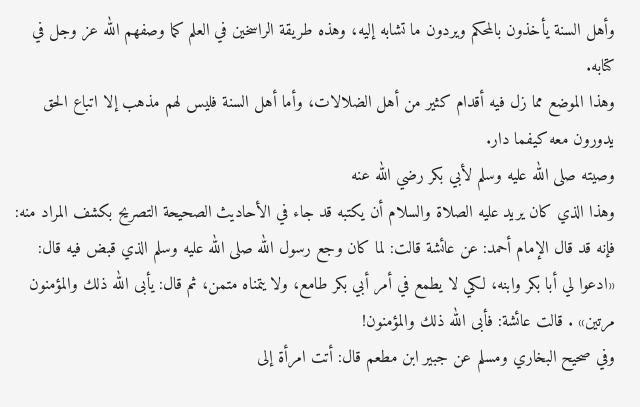وأهل السنة يأخذون بالمحكم ويردون ما تشابه إليه، وهذه طريقة الراسخين في العلم كما وصفهم الله عز وجل في كتابه.
وهذا الموضع مما زل فيه أقدام كثير من أهل الضلالات، وأما أهل السنة فليس لهم مذهب إلا اتباع الحق يدورون معه كيفما دار.
وصيته صلى الله عليه وسلم لأبي بكر رضي الله عنه
وهذا الذي كان يريد عليه الصلاة والسلام أن يكتبه قد جاء في الأحاديث الصحيحة التصريح بكشف المراد منه:
فإنه قد قال الإمام أحمد: عن عائشة قالت: لما كان وجع رسول الله صلى الله عليه وسلم الذي قبض فيه قال: «ادعوا لي أبا بكر وابنه، لكي لا يطمع في أمر أبي بكر طامع، ولا يتمناه متمن، ثم قال: يأبى الله ذلك والمؤمنون مرتين» . قالت عائشة: فأبى الله ذلك والمؤمنون!
وفي صحيح البخاري ومسلم عن جبير ابن مطعم قال: أتت امرأة إلى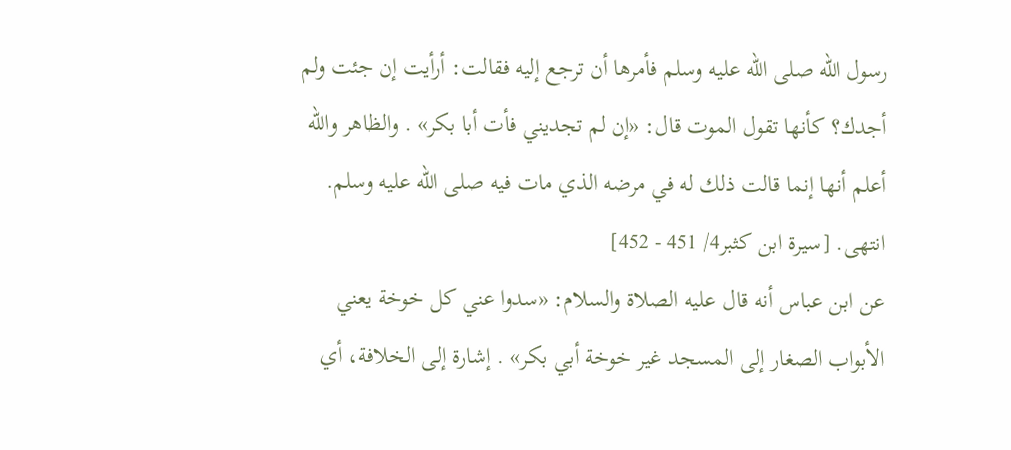رسول الله صلى الله عليه وسلم فأمرها أن ترجع إليه فقالت: أرأيت إن جئت ولم أجدك؟ كأنها تقول الموت قال: «إن لم تجديني فأت أبا بكر» . والظاهر والله أعلم أنها إنما قالت ذلك له في مرضه الذي مات فيه صلى الله عليه وسلم. انتهى. [سيرة ابن كثبر4/ 451 - 452]
عن ابن عباس أنه قال عليه الصلاة والسلام: «سدوا عني كل خوخة يعني الأبواب الصغار إلى المسجد غير خوخة أبي بكر» . إشارة إلى الخلافة، أي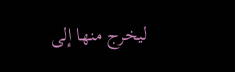ليخرج منها إلى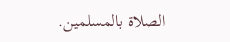الصلاة بالمسلمين.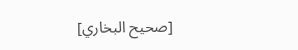[صحيح البخاري]